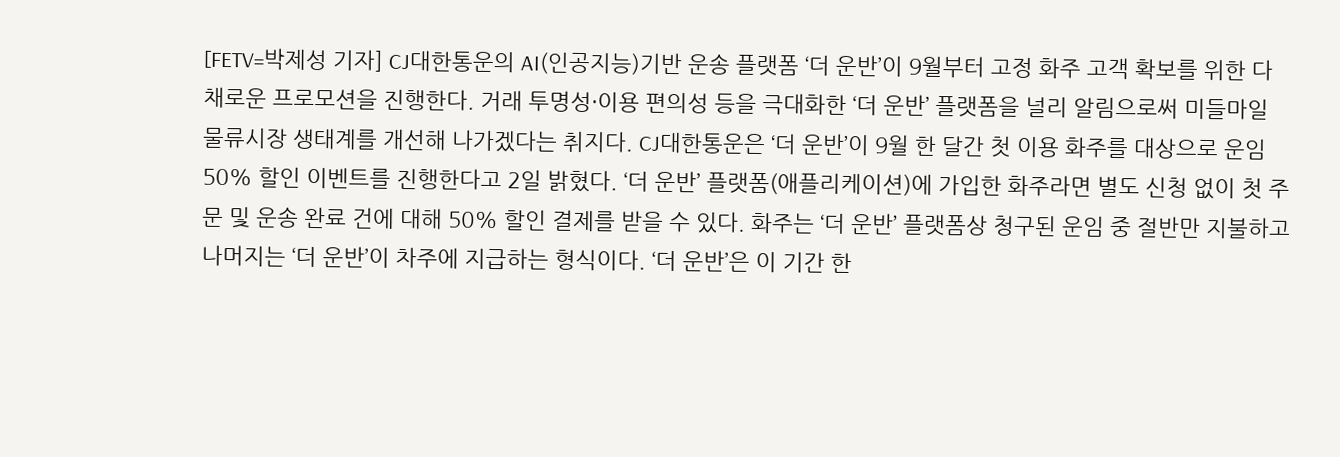[FETV=박제성 기자] CJ대한통운의 AI(인공지능)기반 운송 플랫폼 ‘더 운반’이 9월부터 고정 화주 고객 확보를 위한 다채로운 프로모션을 진행한다. 거래 투명성·이용 편의성 등을 극대화한 ‘더 운반’ 플랫폼을 널리 알림으로써 미들마일 물류시장 생태계를 개선해 나가겠다는 취지다. CJ대한통운은 ‘더 운반’이 9월 한 달간 첫 이용 화주를 대상으로 운임 50% 할인 이벤트를 진행한다고 2일 밝혔다. ‘더 운반’ 플랫폼(애플리케이션)에 가입한 화주라면 별도 신청 없이 첫 주문 및 운송 완료 건에 대해 50% 할인 결제를 받을 수 있다. 화주는 ‘더 운반’ 플랫폼상 청구된 운임 중 절반만 지불하고 나머지는 ‘더 운반’이 차주에 지급하는 형식이다. ‘더 운반’은 이 기간 한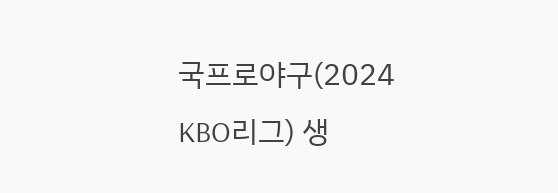국프로야구(2024 KBO리그) 생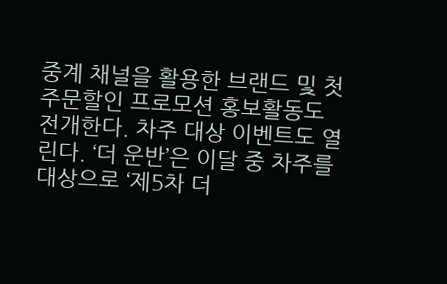중계 채널을 활용한 브랜드 및 첫 주문할인 프로모션 홍보활동도 전개한다. 차주 대상 이벤트도 열린다. ‘더 운반’은 이달 중 차주를 대상으로 ‘제5차 더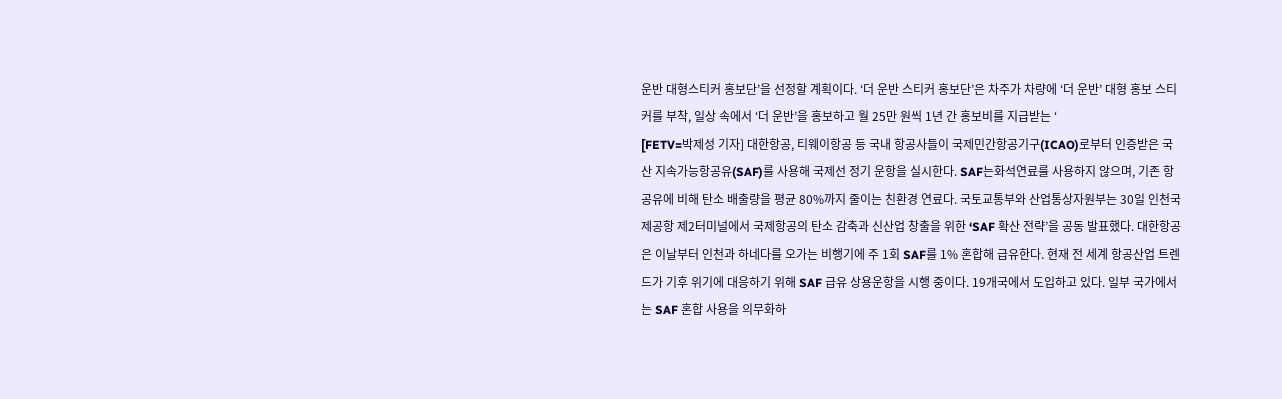운반 대형스티커 홍보단’을 선정할 계획이다. ‘더 운반 스티커 홍보단’은 차주가 차량에 ‘더 운반’ 대형 홍보 스티커를 부착, 일상 속에서 ‘더 운반’을 홍보하고 월 25만 원씩 1년 간 홍보비를 지급받는 ‘
[FETV=박제성 기자] 대한항공, 티웨이항공 등 국내 항공사들이 국제민간항공기구(ICAO)로부터 인증받은 국산 지속가능항공유(SAF)를 사용해 국제선 정기 운항을 실시한다. SAF는화석연료를 사용하지 않으며, 기존 항공유에 비해 탄소 배출량을 평균 80%까지 줄이는 친환경 연료다. 국토교통부와 산업통상자원부는 30일 인천국제공항 제2터미널에서 국제항공의 탄소 감축과 신산업 창출을 위한 ‘SAF 확산 전략’을 공동 발표했다. 대한항공은 이날부터 인천과 하네다를 오가는 비행기에 주 1회 SAF를 1% 혼합해 급유한다. 현재 전 세계 항공산업 트렌드가 기후 위기에 대응하기 위해 SAF 급유 상용운항을 시행 중이다. 19개국에서 도입하고 있다. 일부 국가에서는 SAF 혼합 사용을 의무화하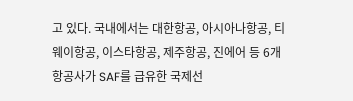고 있다. 국내에서는 대한항공, 아시아나항공, 티웨이항공, 이스타항공, 제주항공, 진에어 등 6개 항공사가 SAF를 급유한 국제선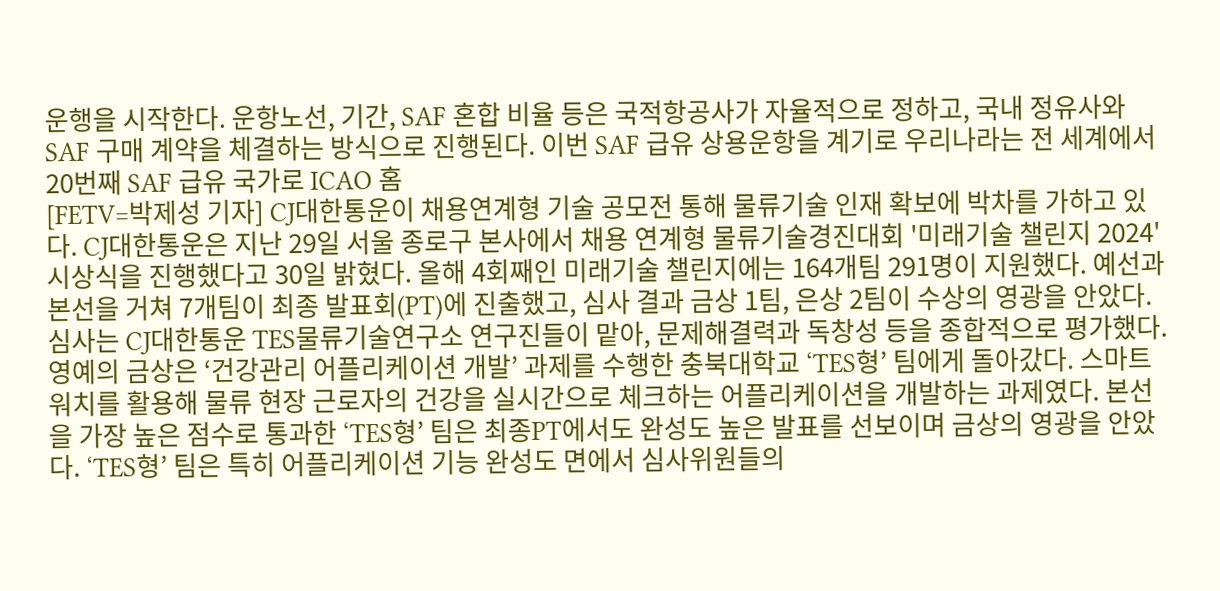운행을 시작한다. 운항노선, 기간, SAF 혼합 비율 등은 국적항공사가 자율적으로 정하고, 국내 정유사와 SAF 구매 계약을 체결하는 방식으로 진행된다. 이번 SAF 급유 상용운항을 계기로 우리나라는 전 세계에서 20번째 SAF 급유 국가로 ICAO 홈
[FETV=박제성 기자] CJ대한통운이 채용연계형 기술 공모전 통해 물류기술 인재 확보에 박차를 가하고 있다. CJ대한통운은 지난 29일 서울 종로구 본사에서 채용 연계형 물류기술경진대회 '미래기술 챌린지 2024' 시상식을 진행했다고 30일 밝혔다. 올해 4회째인 미래기술 챌린지에는 164개팀 291명이 지원했다. 예선과 본선을 거쳐 7개팀이 최종 발표회(PT)에 진출했고, 심사 결과 금상 1팀, 은상 2팀이 수상의 영광을 안았다. 심사는 CJ대한통운 TES물류기술연구소 연구진들이 맡아, 문제해결력과 독창성 등을 종합적으로 평가했다. 영예의 금상은 ‘건강관리 어플리케이션 개발’ 과제를 수행한 충북대학교 ‘TES형’ 팀에게 돌아갔다. 스마트 워치를 활용해 물류 현장 근로자의 건강을 실시간으로 체크하는 어플리케이션을 개발하는 과제였다. 본선을 가장 높은 점수로 통과한 ‘TES형’ 팀은 최종PT에서도 완성도 높은 발표를 선보이며 금상의 영광을 안았다. ‘TES형’ 팀은 특히 어플리케이션 기능 완성도 면에서 심사위원들의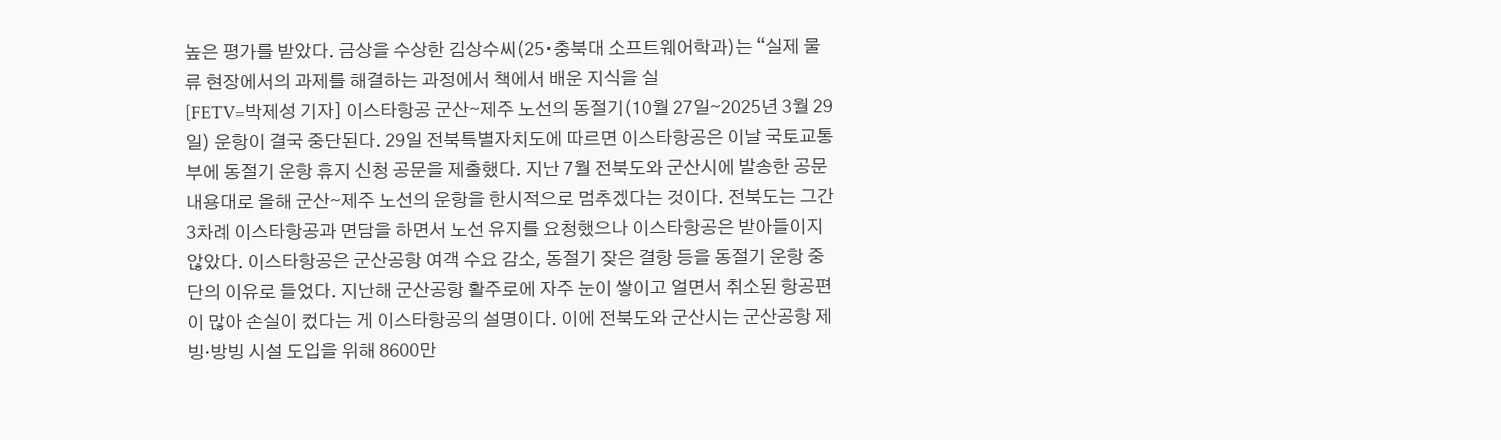높은 평가를 받았다. 금상을 수상한 김상수씨(25∙충북대 소프트웨어학과)는 “실제 물류 현장에서의 과제를 해결하는 과정에서 책에서 배운 지식을 실
[FETV=박제성 기자] 이스타항공 군산∼제주 노선의 동절기(10월 27일∼2025년 3월 29일) 운항이 결국 중단된다. 29일 전북특별자치도에 따르면 이스타항공은 이날 국토교통부에 동절기 운항 휴지 신청 공문을 제출했다. 지난 7월 전북도와 군산시에 발송한 공문 내용대로 올해 군산∼제주 노선의 운항을 한시적으로 멈추겠다는 것이다. 전북도는 그간 3차례 이스타항공과 면담을 하면서 노선 유지를 요청했으나 이스타항공은 받아들이지 않았다. 이스타항공은 군산공항 여객 수요 감소, 동절기 잦은 결항 등을 동절기 운항 중단의 이유로 들었다. 지난해 군산공항 활주로에 자주 눈이 쌓이고 얼면서 취소된 항공편이 많아 손실이 컸다는 게 이스타항공의 설명이다. 이에 전북도와 군산시는 군산공항 제빙·방빙 시설 도입을 위해 8600만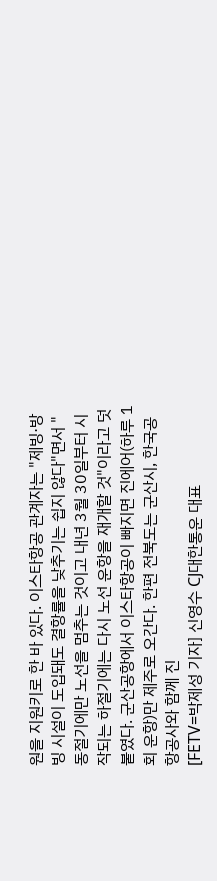원을 지원키로 한 바 있다. 이스타항공 관계자는 "제빙·방빙 시설이 도입돼도 결항률을 낮추기는 쉽지 않다"면서 "동절기에만 노선을 멈추는 것이고 내년 3월 30일부터 시작되는 하절기에는 다시 노선 운항을 재개할 것"이라고 덧붙였다. 군산공항에서 이스타항공이 빠지면 진에어(하루 1회 운항)만 제주로 오간다. 한편 전북도는 군산시, 한국공항공사와 함께 진
[FETV=박제성 기자] 신영수 CJ대한통운 대표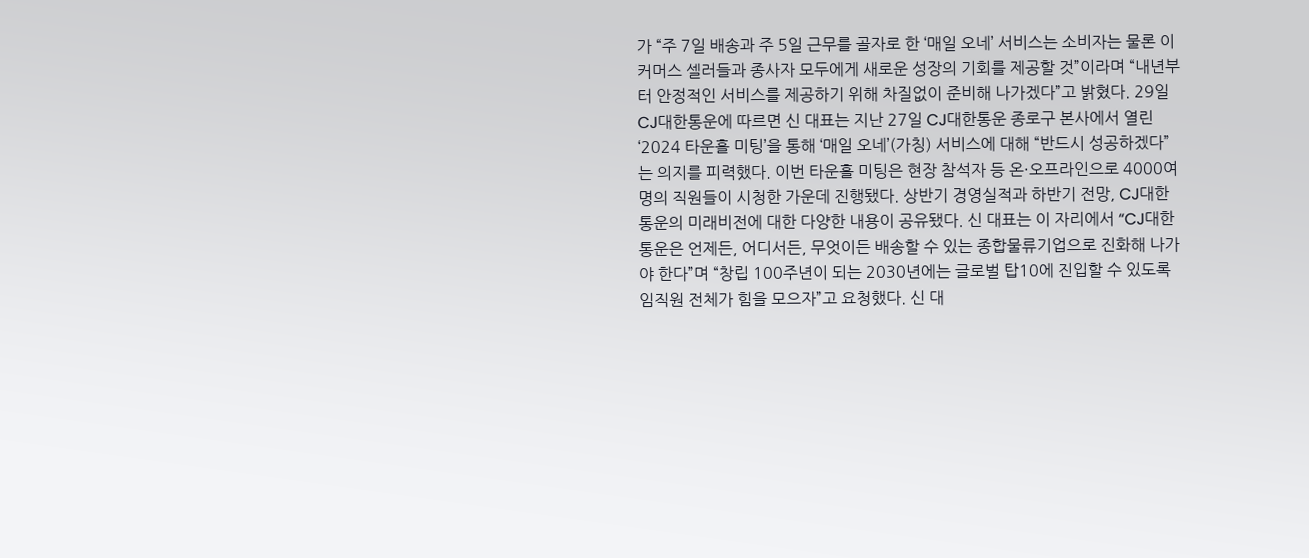가 “주 7일 배송과 주 5일 근무를 골자로 한 ‘매일 오네’ 서비스는 소비자는 물론 이커머스 셀러들과 종사자 모두에게 새로운 성장의 기회를 제공할 것”이라며 “내년부터 안정적인 서비스를 제공하기 위해 차질없이 준비해 나가겠다”고 밝혔다. 29일 CJ대한통운에 따르면 신 대표는 지난 27일 CJ대한통운 종로구 본사에서 열린 ‘2024 타운홀 미팅’을 통해 ‘매일 오네’(가칭) 서비스에 대해 “반드시 성공하겠다”는 의지를 피력했다. 이번 타운홀 미팅은 현장 참석자 등 온·오프라인으로 4000여명의 직원들이 시청한 가운데 진행됐다. 상반기 경영실적과 하반기 전망, CJ대한통운의 미래비전에 대한 다양한 내용이 공유됐다. 신 대표는 이 자리에서 “CJ대한통운은 언제든, 어디서든, 무엇이든 배송할 수 있는 종합물류기업으로 진화해 나가야 한다”며 “창립 100주년이 되는 2030년에는 글로벌 탑10에 진입할 수 있도록 임직원 전체가 힘을 모으자”고 요청했다. 신 대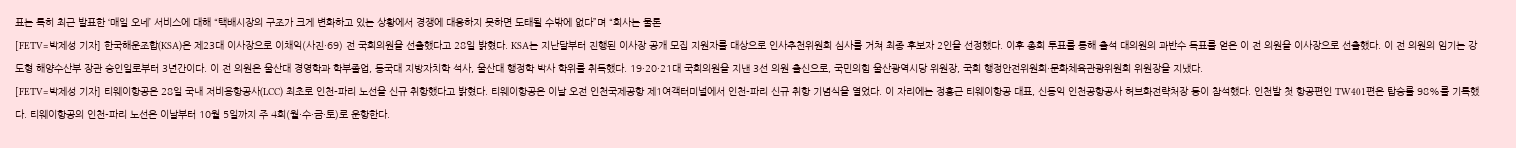표는 특히 최근 발표한 ‘매일 오네’ 서비스에 대해 “택배시장의 구조가 크게 변화하고 있는 상황에서 경쟁에 대응하지 못하면 도태될 수밖에 없다”며 “회사는 물론
[FETV=박제성 기자] 한국해운조합(KSA)은 제23대 이사장으로 이채익(사진·69) 전 국회의원을 선출했다고 28일 밝혔다. KSA는 지난달부터 진행된 이사장 공개 모집 지원자를 대상으로 인사추천위원회 심사를 거쳐 최종 후보자 2인을 선정했다. 이후 총회 투표를 통해 출석 대의원의 과반수 득표를 얻은 이 전 의원을 이사장으로 선출했다. 이 전 의원의 임기는 강도형 해양수산부 장관 승인일로부터 3년간이다. 이 전 의원은 울산대 경영학과 학부졸업, 동국대 지방자치학 석사, 울산대 행정학 박사 학위를 취득했다. 19·20·21대 국회의원을 지낸 3선 의원 출신으로, 국민의힘 울산광역시당 위원장, 국회 행정안전위원회·문화체육관광위원회 위원장을 지냈다.
[FETV=박제성 기자] 티웨이항공은 28일 국내 저비용항공사(LCC) 최초로 인천-파리 노선을 신규 취항했다고 밝혔다. 티웨이항공은 이날 오전 인천국제공항 제1여객터미널에서 인천-파리 신규 취항 기념식을 열었다. 이 자리에는 정홍근 티웨이항공 대표, 신동익 인천공항공사 허브화전략처장 등이 참석했다. 인천발 첫 항공편인 TW401편은 탑승률 98%를 기록했다. 티웨이항공의 인천-파리 노선은 이날부터 10월 5일까지 주 4회(월·수·금·토)로 운항한다.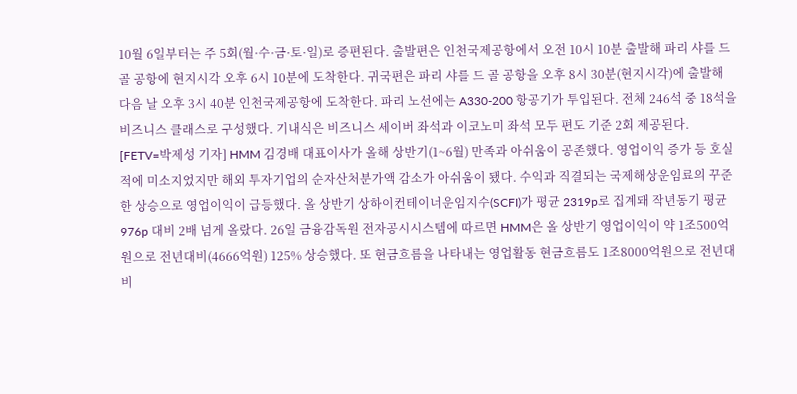10월 6일부터는 주 5회(월·수·금·토·일)로 증편된다. 출발편은 인천국제공항에서 오전 10시 10분 출발해 파리 샤를 드 골 공항에 현지시각 오후 6시 10분에 도착한다. 귀국편은 파리 샤를 드 골 공항을 오후 8시 30분(현지시각)에 출발해 다음 날 오후 3시 40분 인천국제공항에 도착한다. 파리 노선에는 A330-200 항공기가 투입된다. 전체 246석 중 18석을 비즈니스 클래스로 구성했다. 기내식은 비즈니스 세이버 좌석과 이코노미 좌석 모두 편도 기준 2회 제공된다.
[FETV=박제성 기자] HMM 김경배 대표이사가 올해 상반기(1~6월) 만족과 아쉬움이 공존했다. 영업이익 증가 등 호실적에 미소지었지만 해외 투자기업의 순자산처분가액 감소가 아쉬움이 됐다. 수익과 직결되는 국제해상운임료의 꾸준한 상승으로 영업이익이 급등했다. 올 상반기 상하이컨테이너운임지수(SCFI)가 평균 2319p로 집계돼 작년동기 평균 976p 대비 2배 넘게 올랐다. 26일 금융감독원 전자공시시스템에 따르면 HMM은 올 상반기 영업이익이 약 1조500억원으로 전년대비(4666억원) 125% 상승했다. 또 현금흐름을 나타내는 영업활동 현금흐름도 1조8000억원으로 전년대비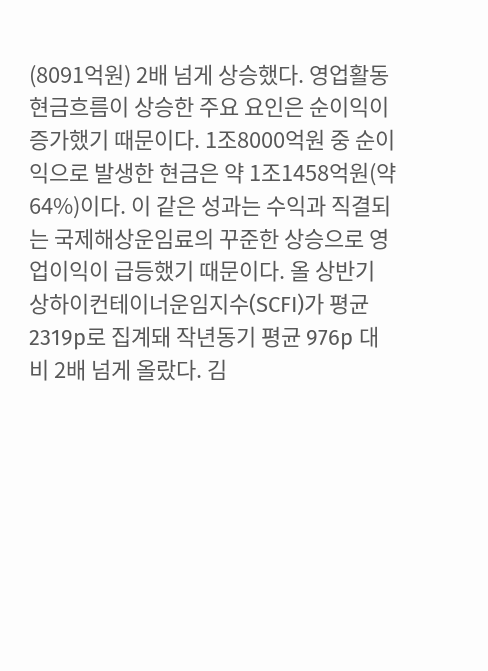(8091억원) 2배 넘게 상승했다. 영업활동 현금흐름이 상승한 주요 요인은 순이익이 증가했기 때문이다. 1조8000억원 중 순이익으로 발생한 현금은 약 1조1458억원(약 64%)이다. 이 같은 성과는 수익과 직결되는 국제해상운임료의 꾸준한 상승으로 영업이익이 급등했기 때문이다. 올 상반기 상하이컨테이너운임지수(SCFI)가 평균 2319p로 집계돼 작년동기 평균 976p 대비 2배 넘게 올랐다. 김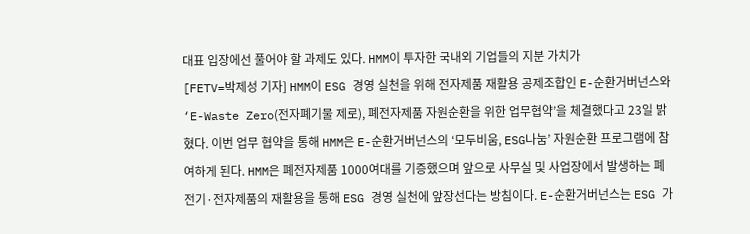대표 입장에선 풀어야 할 과제도 있다. HMM이 투자한 국내외 기업들의 지분 가치가
[FETV=박제성 기자] HMM이 ESG 경영 실천을 위해 전자제품 재활용 공제조합인 E-순환거버넌스와 ‘E-Waste Zero(전자폐기물 제로), 폐전자제품 자원순환을 위한 업무협약’을 체결했다고 23일 밝혔다. 이번 업무 협약을 통해 HMM은 E-순환거버넌스의 ‘모두비움, ESG나눔’ 자원순환 프로그램에 참여하게 된다. HMM은 폐전자제품 1000여대를 기증했으며 앞으로 사무실 및 사업장에서 발생하는 폐전기·전자제품의 재활용을 통해 ESG 경영 실천에 앞장선다는 방침이다. E-순환거버넌스는 ESG 가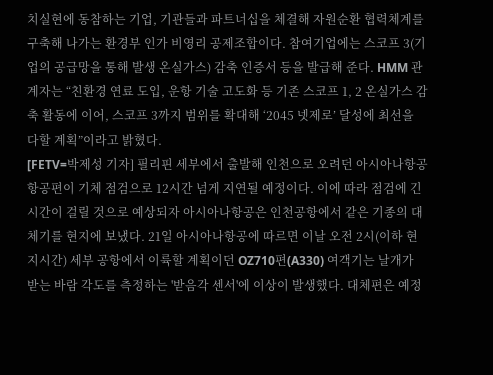치실현에 동참하는 기업, 기관들과 파트너십을 체결해 자원순환 협력체계를 구축해 나가는 환경부 인가 비영리 공제조합이다. 참여기업에는 스코프 3(기업의 공급망을 통해 발생 온실가스) 감축 인증서 등을 발급해 준다. HMM 관계자는 “친환경 연료 도입, 운항 기술 고도화 등 기존 스코프 1, 2 온실가스 감축 활동에 이어, 스코프 3까지 범위를 확대해 ‘2045 넷제로’ 달성에 최선을 다할 계획”이라고 밝혔다.
[FETV=박제성 기자] 필리핀 세부에서 출발해 인천으로 오려던 아시아나항공 항공편이 기체 점검으로 12시간 넘게 지연될 예정이다. 이에 따라 점검에 긴 시간이 걸릴 것으로 예상되자 아시아나항공은 인천공항에서 같은 기종의 대체기를 현지에 보냈다. 21일 아시아나항공에 따르면 이날 오전 2시(이하 현지시간) 세부 공항에서 이륙할 계획이던 OZ710편(A330) 여객기는 날개가 받는 바람 각도를 측정하는 '받음각 센서'에 이상이 발생했다. 대체편은 예정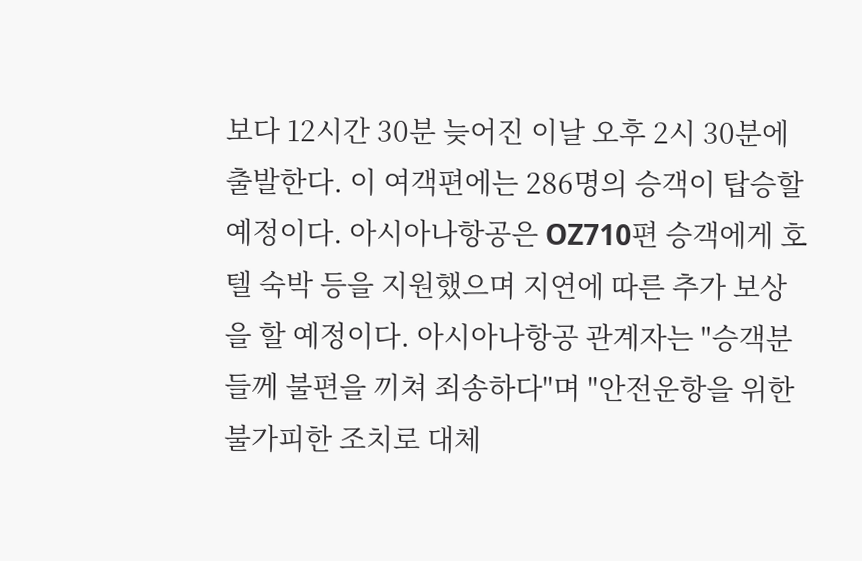보다 12시간 30분 늦어진 이날 오후 2시 30분에 출발한다. 이 여객편에는 286명의 승객이 탑승할 예정이다. 아시아나항공은 OZ710편 승객에게 호텔 숙박 등을 지원했으며 지연에 따른 추가 보상을 할 예정이다. 아시아나항공 관계자는 "승객분들께 불편을 끼쳐 죄송하다"며 "안전운항을 위한 불가피한 조치로 대체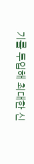기를 투입해 최대한 신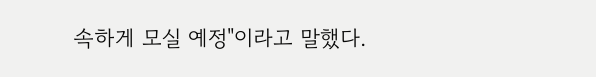속하게 모실 예정"이라고 말했다.